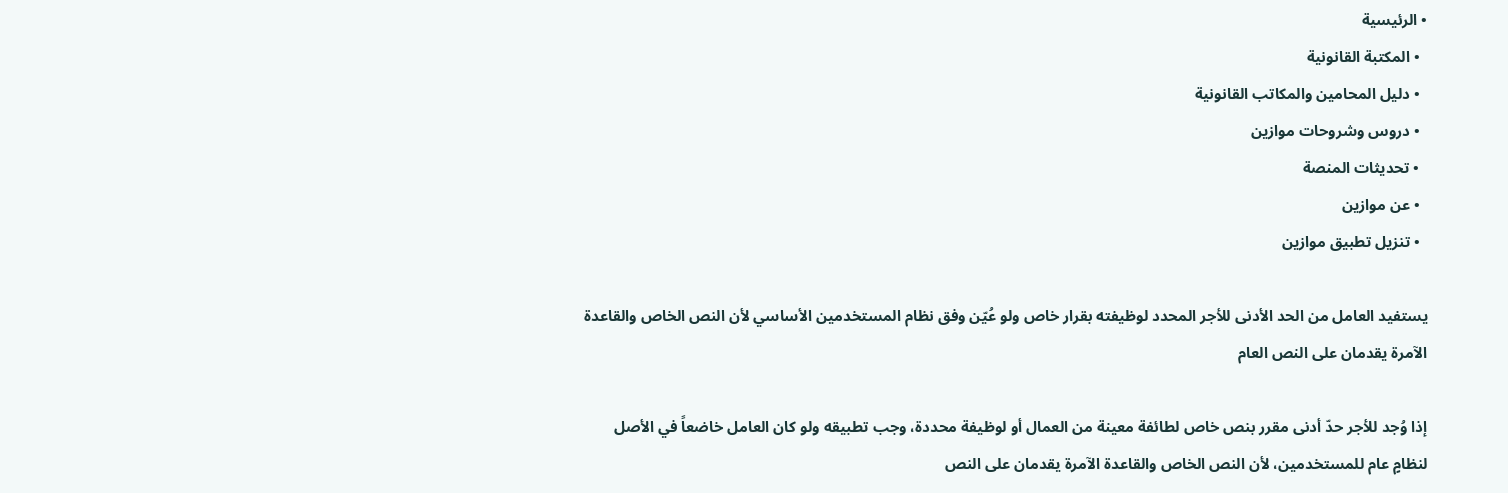• الرئيسية
  • المكتبة القانونية
  • دليل المحامين والمكاتب القانونية
  • دروس وشروحات موازين
  • تحديثات المنصة
  • عن موازين
  • تنزيل تطبيق موازين

يستفيد العامل من الحد الأدنى للأجر المحدد لوظيفته بقرار خاص ولو عُيّن وفق نظام المستخدمين الأساسي لأن النص الخاص والقاعدة الآمرة يقدمان على النص العام

إذا وُجد للأجر حدّ أدنى مقرر بنص خاص لطائفة معينة من العمال أو لوظيفة محددة، وجب تطبيقه ولو كان العامل خاضعاً في الأصل لنظامٍ عام للمستخدمين، لأن النص الخاص والقاعدة الآمرة يقدمان على النص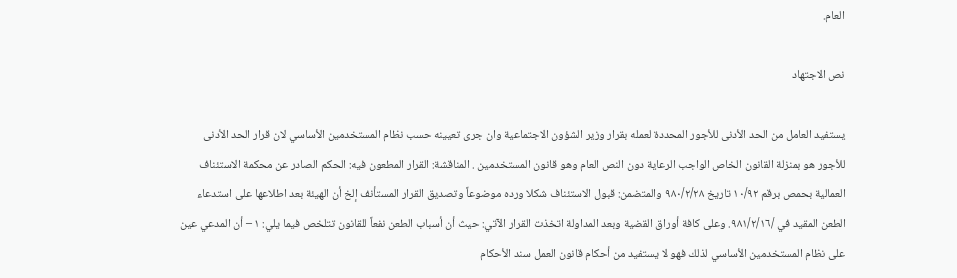العام.

نص الاجتهاد

يستفيد العامل من الحد الأدنى للأجور المحددة لعمله بقرار وزير الشؤون الاجتماعية وان جرى تعيينه حسب نظام المستخدمين الأساسي لان قرار الحد الأدنى للأجور هو بمنزلة القانون الخاص الواجب الرعاية دون النص العام وهو قانون المستخدمين . المناقشة: القرار المطعون فيه: الحكم الصادر عن محكمة الاستئناف العمالية بحمص برقم ۱۰/۹۲ تاريخ ٩٨٠/٢/٢٨ والمتضمن: قبول الاستئناف شكلا ورده موضوعاً وتصديق القرار المستأنف إلخ أن الهيئة بعد اطلاعها على استدعاء الطعن المقيد في /٩٨١/٢/١٦. وعلى كافة أوراق القضية وبعد المداولة اتخذت القرار الآتي: حيث أن أسباب الطعن نفعاً للقانون تتلخص فيما يلي: ۱ – أن المدعي عين على نظام المستخدمين الأساسي لذلك فهو لا يستفيد من أحكام قانون العمل سند الأحكام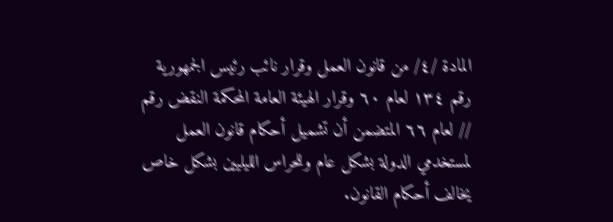المادة /٤/ من قانون العمل وقرار نائب رئيس الجمهورية رقم ١٣٤ لعام ٦٠ وقرار الهيئة العامة المحكمة النقض رقم // لعام ٦٦ المتضمن أن تشميل أحكام قانون العمل لمستخدمي الدولة بشكل عام وللحراس الليليين بشكل خاص يخالف أحكام القانون.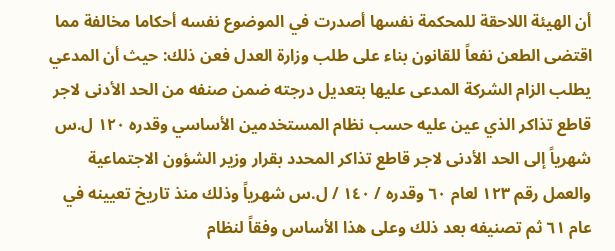أن الهيئة اللاحقة للمحكمة نفسها أصدرت في الموضوع نفسه أحكاما مخالفة مما اقتضى الطعن نفعاً للقانون بناء على طلب وزارة العدل فعن ذلك: حيث أن المدعي يطلب الزام الشركة المدعى عليها بتعديل درجته ضمن صنفه من الحد الأدنى لاجر قاطع تذاكر الذي عين عليه حسب نظام المستخدمين الأساسي وقدره ۱۲۰ ل.س شهرياً إلى الحد الأدنى لاجر قاطع تذاكر المحدد بقرار وزير الشؤون الاجتماعية والعمل رقم ۱۲۳ لعام ٦٠ وقدره / ١٤٠ / ل.س شهرياً وذلك منذ تاريخ تعيينه في عام ٦١ ثم تصنيفه بعد ذلك وعلى هذا الأساس وفقاً لنظام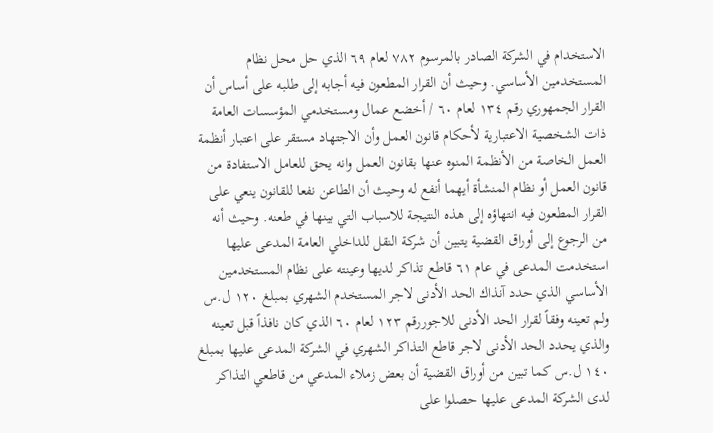الاستخدام في الشركة الصادر بالمرسوم ۷۸۲ لعام ٦٩ الذي حل محل نظام المستخدمين الأساسي. وحيث أن القرار المطعون فيه أجابه إلى طلبه على أساس أن القرار الجمهوري رقم ١٣٤ لعام ٦٠ / أخضع عمال ومستخدمي المؤسسات العامة ذات الشخصية الاعتبارية لأحكام قانون العمل وأن الاجتهاد مستقر على اعتبار أنظمة العمل الخاصة من الأنظمة المنوه عنها بقانون العمل وانه يحق للعامل الاستفادة من قانون العمل أو نظام المنشأة أيهما أنفع له وحيث أن الطاعن نفعا للقانون ينعي على القرار المطعون فيه انتهاؤه إلى هذه النتيجة للاسباب التي بينها في طعنه. وحيث أنه من الرجوع إلى أوراق القضية يتبين أن شركة النقل للداخلي العامة المدعى عليها استخدمت المدعى في عام ٦١ قاطع تذاكر لديها وعينته على نظام المستخدمين الأساسي الذي حدد آنذاك الحد الأدنى لاجر المستخدم الشهري بمبلغ ۱۲۰ ل.س ولم تعينه وفقاً لقرار الحد الأدنى للاجوررقم ۱۲۳ لعام ٦٠ الذي كان نافذاً قبل تعينه والذي يحدد الحد الأدنى لاجر قاطع التذاكر الشهري في الشركة المدعى عليها بمبلغ ١٤٠ ل.س كما تبين من أوراق القضية أن بعض زملاء المدعي من قاطعي التذاكر لدى الشركة المدعى عليها حصلوا على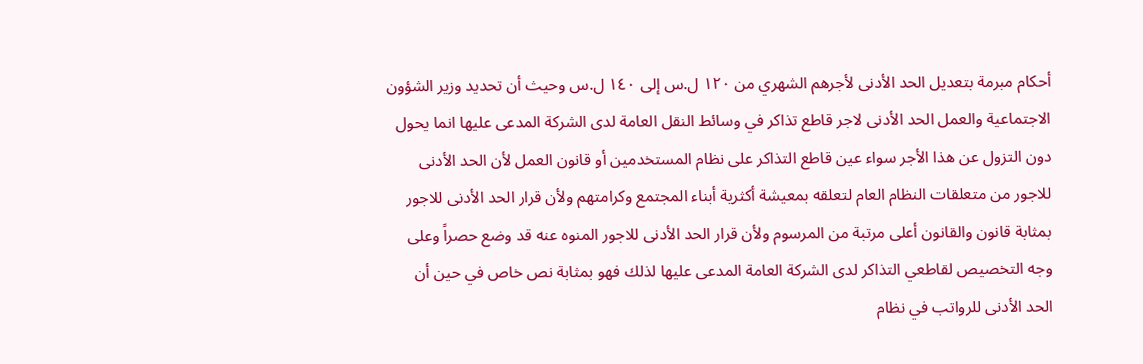أحكام مبرمة بتعديل الحد الأدنى لأجرهم الشهري من ۱۲۰ ل.س إلى ١٤٠ ل.س وحيث أن تحديد وزير الشؤون الاجتماعية والعمل الحد الأدنى لاجر قاطع تذاكر في وسائط النقل العامة لدى الشركة المدعى عليها انما يحول دون التزول عن هذا الأجر سواء عين قاطع التذاكر على نظام المستخدمين أو قانون العمل لأن الحد الأدنى للاجور من متعلقات النظام العام لتعلقه بمعيشة أكثرية أبناء المجتمع وكرامتهم ولأن قرار الحد الأدنى للاجور بمثابة قانون والقانون أعلى مرتبة من المرسوم ولأن قرار الحد الأدنى للاجور المنوه عنه قد وضع حصراً وعلى وجه التخصيص لقاطعي التذاكر لدى الشركة العامة المدعى عليها لذلك فهو بمثابة نص خاص في حين أن الحد الأدنى للرواتب في نظام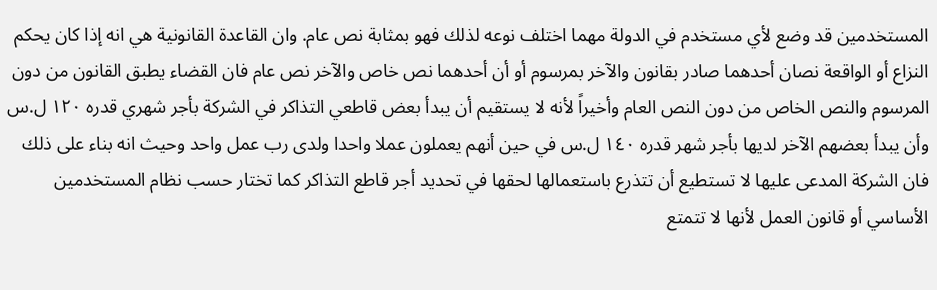المستخدمين قد وضع لأي مستخدم في الدولة مهما اختلف نوعه لذلك فهو بمثابة نص عام. وان القاعدة القانونية هي انه إذا كان يحكم النزاع أو الواقعة نصان أحدهما صادر بقانون والآخر بمرسوم أو أن أحدهما نص خاص والآخر نص عام فان القضاء يطبق القانون من دون المرسوم والنص الخاص من دون النص العام وأخيراً لأنه لا يستقيم أن يبدأ بعض قاطعي التذاكر في الشركة بأجر شهري قدره ۱۲۰ ل.س وأن يبدأ بعضهم الآخر لديها بأجر شهر قدره ١٤٠ ل.س في حين أنهم يعملون عملا واحدا ولدى رب عمل واحد وحيث انه بناء على ذلك فان الشركة المدعى عليها لا تستطيع أن تتذرع باستعمالها لحقها في تحديد أجر قاطع التذاكر كما تختار حسب نظام المستخدمين الأساسي أو قانون العمل لأنها لا تتمتع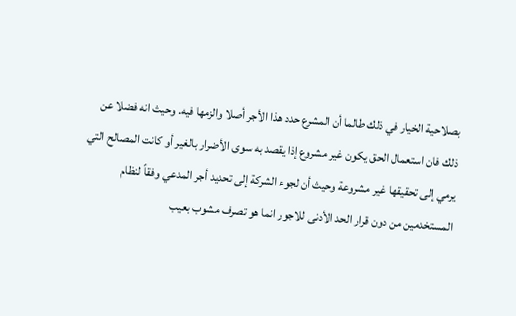بصلاحية الخيار في ذلك طالما أن المشرع حدد هذا الأجر أصلا والزمها فيه. وحيث انه فضلا عن ذلك فان استعمال الحق يكون غير مشروع إذا يقصد به سوى الأضرار بالغير أو كانت المصالح التي يرمي إلى تحقيقها غير مشروعة وحيث أن لجوء الشركة إلى تحديد أجر المدعي وفقاً لنظام المستخدمين من دون قرار الحد الأدنى للاجور انما هو تصرف مشوب بعيب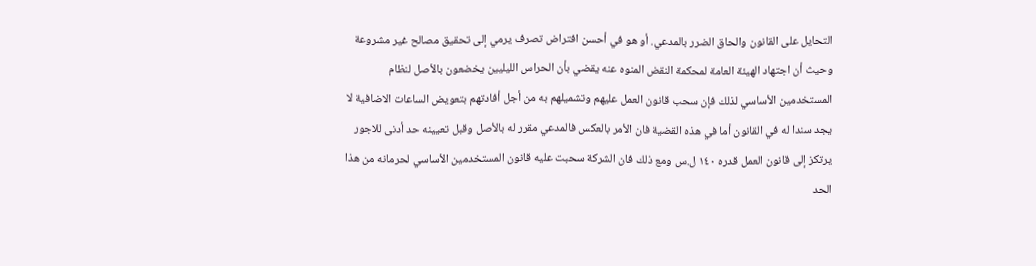التحايل على القانون والحاق الضرر بالمدعي. أو هو في أحسن افتراض تصرف يرمي إلى تحقيق مصالح غير مشروعة وحيث أن اجتهاد الهيئة العامة لمحكمة النقض المنوه عنه يقضي بأن الحراس الليليين يخضعون بالأصل لنظام المستخدمين الأساسي لذلك فإن سحب قانون العمل عليهم وتشميلهم به من أجل أفادتهم بتعويض الساعات الاضافية لا يجد سندا له في القانون أما في هذه القضية فان الأمر بالعكس فالمدعي مقرر له بالأصل وقبل تعيينه حد أدنى للاجور يرتكز إلى قانون العمل قدره ١٤٠ ل.س ومع ذلك فان الشركة سحبت عليه قانون المستخدمين الأساسي لحرمانه من هذا الحد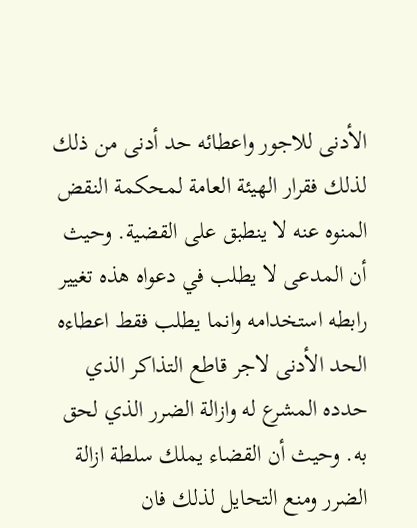الأدنى للاجور واعطائه حد أدنى من ذلك لذلك فقرار الهيئة العامة لمحكمة النقض المنوه عنه لا ينطبق على القضية. وحيث أن المدعى لا يطلب في دعواه هذه تغيير رابطه استخدامه وانما يطلب فقط اعطاءه الحد الأدنى لاجر قاطع التذاكر الذي حدده المشرع له وازالة الضرر الذي لحق به. وحيث أن القضاء يملك سلطة ازالة الضرر ومنع التحايل لذلك فان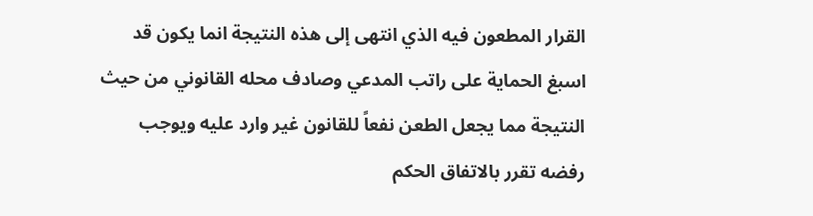القرار المطعون فيه الذي انتهى إلى هذه النتيجة انما يكون قد اسبغ الحماية على راتب المدعي وصادف محله القانوني من حيث النتيجة مما يجعل الطعن نفعاً للقانون غير وارد عليه ويوجب رفضه تقرر بالاتفاق الحكم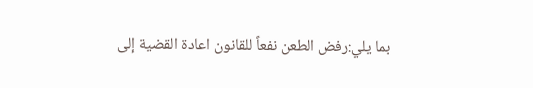بما يلي:رفض الطعن نفعاً للقانون اعادة القضية إلى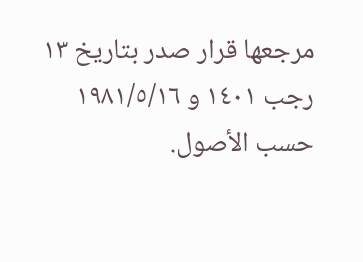مرجعها قرار صدر بتاريخ ۱۳ رجب ١٤٠١ و ١٩٨١/٥/١٦ حسب الأصول.